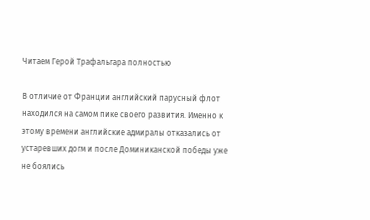Читаем Герой Трафальгара полностью

В отличие от Франции английский парусный флот находился на самом пике своего развития. Именно к этому времени английские адмиралы отказались от устаревших догм и после Доминиканской победы уже не боялись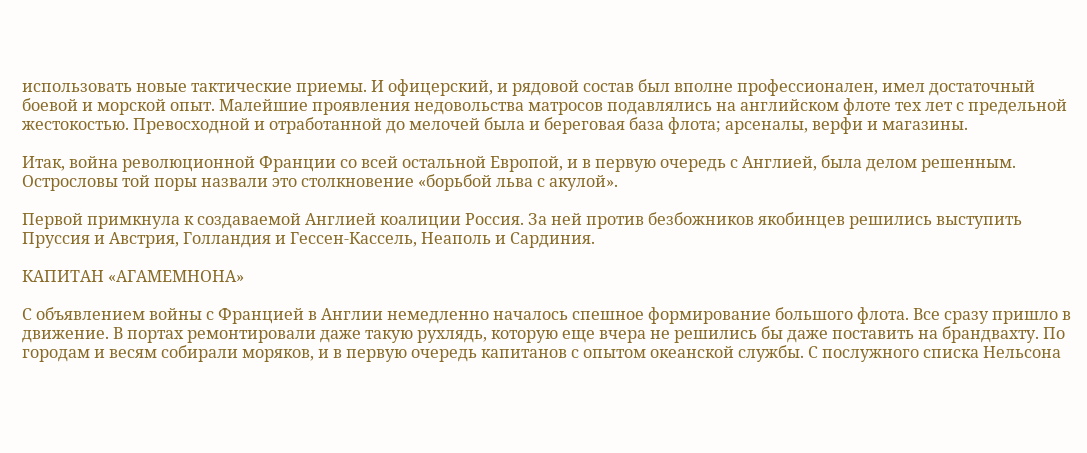использовать новые тактические приемы. И офицерский, и рядовой состав был вполне профессионален, имел достаточный боевой и морской опыт. Малейшие проявления недовольства матросов подавлялись на английском флоте тех лет с предельной жестокостью. Превосходной и отработанной до мелочей была и береговая база флота; арсеналы, верфи и магазины.

Итак, война революционной Франции со всей остальной Европой, и в первую очередь с Англией, была делом решенным. Острословы той поры назвали это столкновение «борьбой льва с акулой».

Первой примкнула к создаваемой Англией коалиции Россия. За ней против безбожников якобинцев решились выступить Пруссия и Австрия, Голландия и Гессен-Кассель, Неаполь и Сардиния.

КАПИТАН «АГАМЕМНОНА»

С объявлением войны с Францией в Англии немедленно началось спешное формирование большого флота. Все сразу пришло в движение. В портах ремонтировали даже такую рухлядь, которую еще вчера не решились бы даже поставить на брандвахту. По городам и весям собирали моряков, и в первую очередь капитанов с опытом океанской службы. С послужного списка Нельсона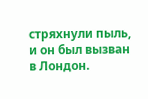стряхнули пыль, и он был вызван в Лондон.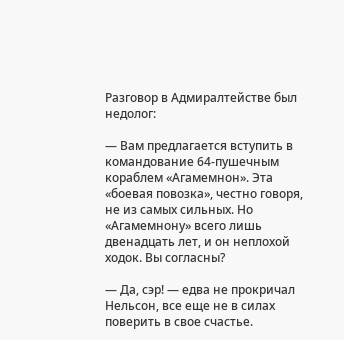Разговор в Адмиралтействе был недолог:

— Вам предлагается вступить в командование 64-пушечным кораблем «Агамемнон». Эта «боевая повозка», честно говоря, не из самых сильных. Но «Агамемнону» всего лишь двенадцать лет, и он неплохой ходок. Вы согласны?

— Да, сэр! — едва не прокричал Нельсон, все еще не в силах поверить в свое счастье.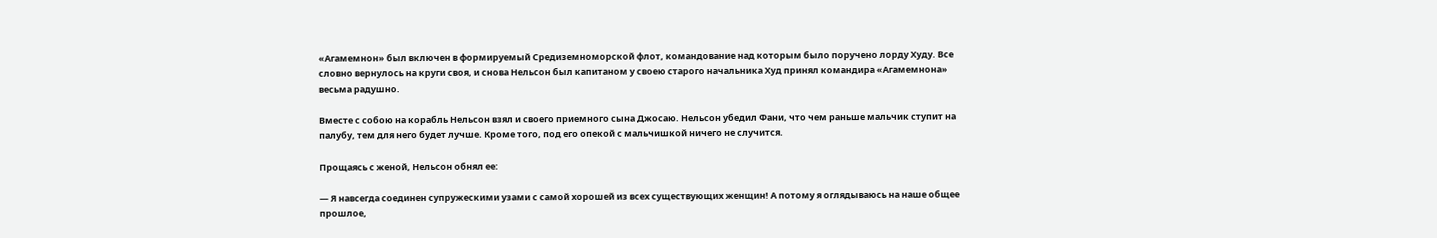«Агамемнон» был включен в формируемый Средиземноморской флот, командование над которым было поручено лорду Худу. Все словно вернулось на круги своя, и снова Нельсон был капитаном у своею старого начальника Худ принял командира «Агамемнона» весьма радушно.

Вместе с собою на корабль Нельсон взял и своего приемного сына Джосаю. Нельсон убедил Фани, что чем раньше мальчик ступит на палубу, тем для него будет лучше. Кроме того, под его опекой с мальчишкой ничего не случится.

Прощаясь с женой, Нельсон обнял ее:

— Я навсегда соединен супружескими узами с самой хорошей из всех существующих женщин! А потому я оглядываюсь на наше общее прошлое,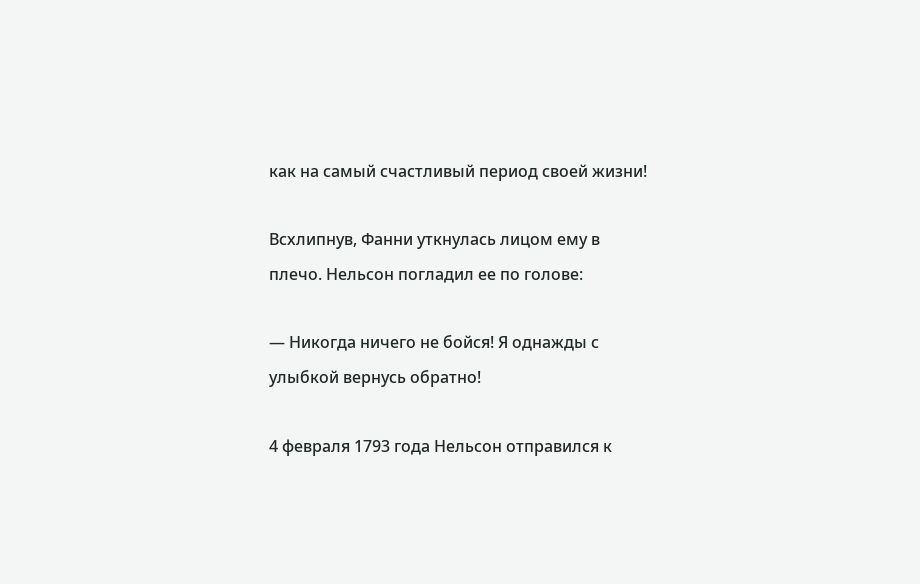как на самый счастливый период своей жизни!

Всхлипнув, Фанни уткнулась лицом ему в плечо. Нельсон погладил ее по голове:

— Никогда ничего не бойся! Я однажды с улыбкой вернусь обратно!

4 февраля 1793 года Нельсон отправился к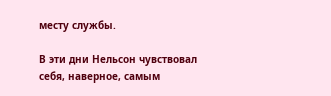месту службы.

В эти дни Нельсон чувствовал себя, наверное, самым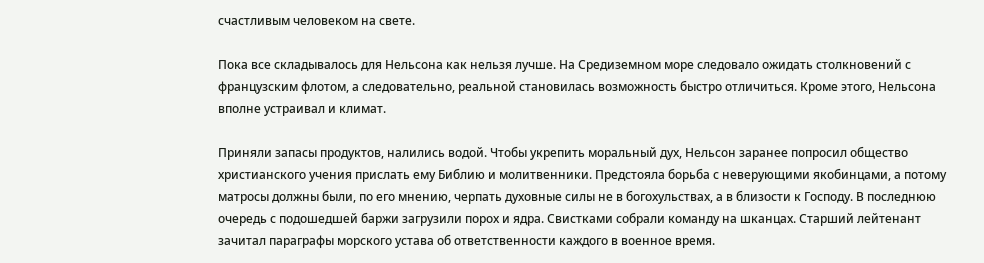счастливым человеком на свете.

Пока все складывалось для Нельсона как нельзя лучше. На Средиземном море следовало ожидать столкновений с французским флотом, а следовательно, реальной становилась возможность быстро отличиться. Кроме этого, Нельсона вполне устраивал и климат.

Приняли запасы продуктов, налились водой. Чтобы укрепить моральный дух, Нельсон заранее попросил общество христианского учения прислать ему Библию и молитвенники. Предстояла борьба с неверующими якобинцами, а потому матросы должны были, по его мнению, черпать духовные силы не в богохульствах, а в близости к Господу. В последнюю очередь с подошедшей баржи загрузили порох и ядра. Свистками собрали команду на шканцах. Старший лейтенант зачитал параграфы морского устава об ответственности каждого в военное время.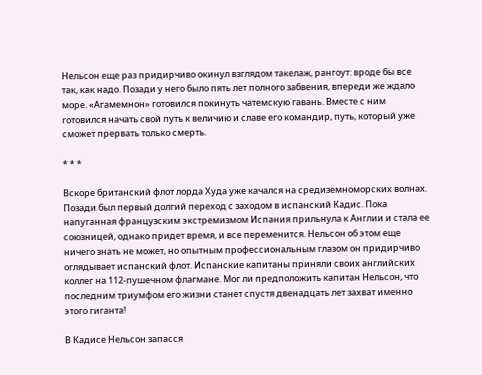Нельсон еще раз придирчиво окинул взглядом такелаж, рангоут: вроде бы все так, как надо. Позади у него было пять лет полного забвения, впереди же ждало море. «Агамемнон» готовился покинуть чатемскую гавань. Вместе с ним готовился начать свой путь к величию и славе его командир, путь, который уже сможет прервать только смерть.

* * *

Вскоре британский флот лорда Худа уже качался на средиземноморских волнах. Позади был первый долгий переход с заходом в испанский Кадис. Пока напуганная французским экстремизмом Испания прильнула к Англии и стала ее союзницей, однако придет время, и все переменится. Нельсон об этом еще ничего знать не может, но опытным профессиональным глазом он придирчиво оглядывает испанский флот. Испанские капитаны приняли своих английских коллег на 112-пушечном флагмане. Мог ли предположить капитан Нельсон, что последним триумфом его жизни станет спустя двенадцать лет захват именно этого гиганта!

В Кадисе Нельсон запасся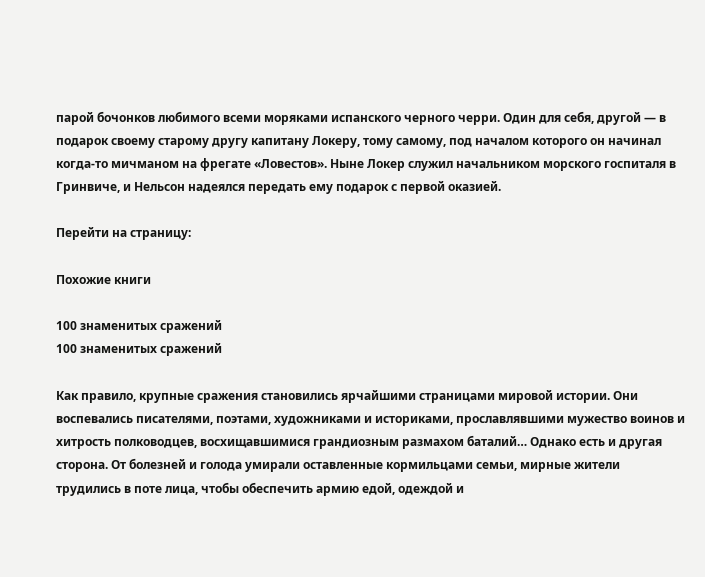парой бочонков любимого всеми моряками испанского черного черри. Один для себя, другой — в подарок своему старому другу капитану Локеру, тому самому, под началом которого он начинал когда-то мичманом на фрегате «Ловестов». Ныне Локер служил начальником морского госпиталя в Гринвиче, и Нельсон надеялся передать ему подарок с первой оказией.

Перейти на страницу:

Похожие книги

100 знаменитых сражений
100 знаменитых сражений

Как правило, крупные сражения становились ярчайшими страницами мировой истории. Они воспевались писателями, поэтами, художниками и историками, прославлявшими мужество воинов и хитрость полководцев, восхищавшимися грандиозным размахом баталий… Однако есть и другая сторона. От болезней и голода умирали оставленные кормильцами семьи, мирные жители трудились в поте лица, чтобы обеспечить армию едой, одеждой и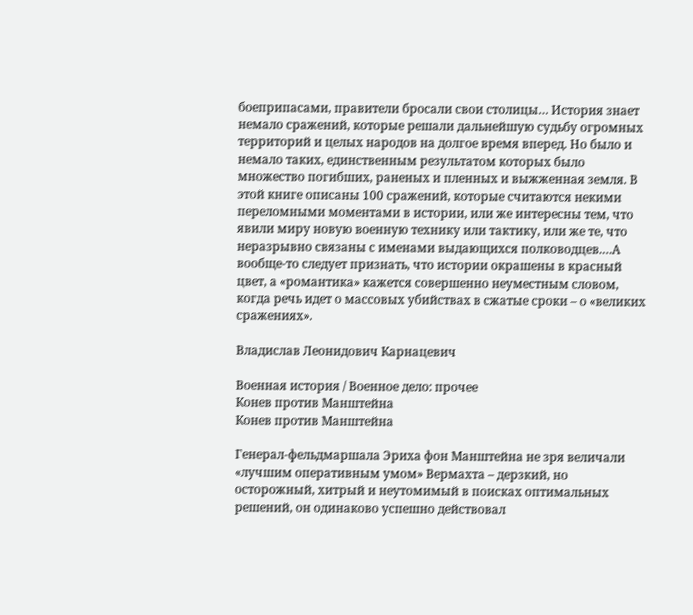боеприпасами, правители бросали свои столицы… История знает немало сражений, которые решали дальнейшую судьбу огромных территорий и целых народов на долгое время вперед. Но было и немало таких, единственным результатом которых было множество погибших, раненых и пленных и выжженная земля. В этой книге описаны 100 сражений, которые считаются некими переломными моментами в истории, или же интересны тем, что явили миру новую военную технику или тактику, или же те, что неразрывно связаны с именами выдающихся полководцев.…А вообще-то следует признать, что истории окрашены в красный цвет, а «романтика» кажется совершенно неуместным словом, когда речь идет о массовых убийствах в сжатые сроки – о «великих сражениях».

Владислав Леонидович Карнацевич

Военная история / Военное дело: прочее
Конев против Манштейна
Конев против Манштейна

Генерал-фельдмаршала Эриха фон Манштейна не зря величали «лучшим оперативным умом» Вермахта – дерзкий, но осторожный, хитрый и неутомимый в поисках оптимальных решений, он одинаково успешно действовал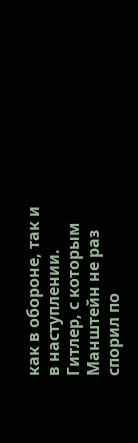как в обороне, так и в наступлении. Гитлер, с которым Манштейн не раз спорил по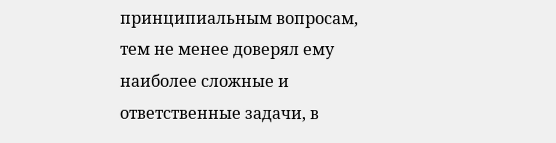принципиальным вопросам, тем не менее доверял ему наиболее сложные и ответственные задачи, в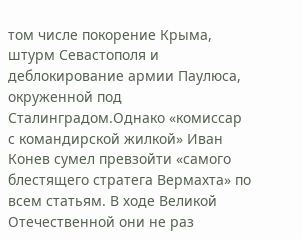том числе покорение Крыма, штурм Севастополя и деблокирование армии Паулюса, окруженной под Сталинградом.Однако «комиссар с командирской жилкой» Иван Конев сумел превзойти «самого блестящего стратега Вермахта» по всем статьям. В ходе Великой Отечественной они не раз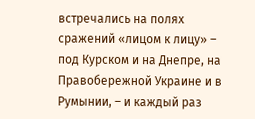встречались на полях сражений «лицом к лицу» – под Курском и на Днепре, на Правобережной Украине и в Румынии, – и каждый раз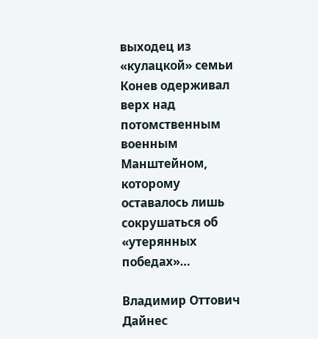выходец из «кулацкой» семьи Конев одерживал верх над потомственным военным Манштейном, которому оставалось лишь сокрушаться об «утерянных победах»…

Владимир Оттович Дайнес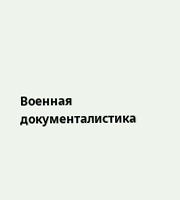Военная документалистика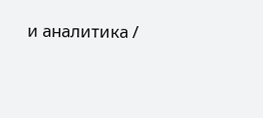и аналитика /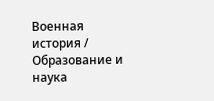Военная история / Образование и наука